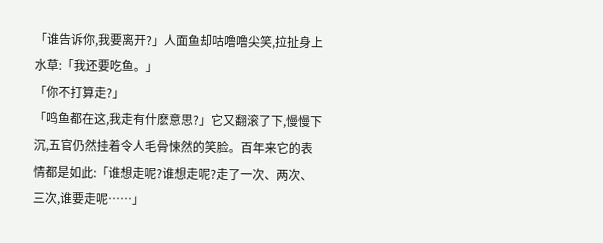「谁告诉你,我要离开?」人面鱼却咕噜噜尖笑,拉扯身上水草:「我还要吃鱼。」
「你不打算走?」
「鸣鱼都在这,我走有什麽意思?」它又翻滚了下,慢慢下沉,五官仍然挂着令人毛骨悚然的笑脸。百年来它的表情都是如此:「谁想走呢?谁想走呢?走了一次、两次、三次,谁要走呢……」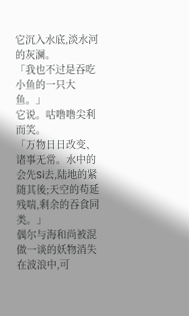它沉入水底,淡水河的灰澜。
「我也不过是吞吃小鱼的一只大鱼。」
它说。咕噜噜尖利而笑。
「万物日日改变、诸事无常。水中的会先Si去,陆地的紧随其後;天空的苟延残喘,剩余的吞食同类。」
偶尔与海和尚被混做一谈的妖物消失在波浪中,可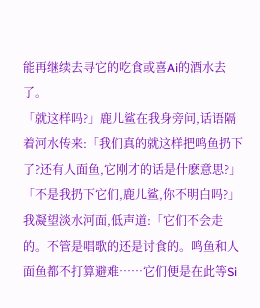能再继续去寻它的吃食或喜Ai的酒水去了。
「就这样吗?」鹿儿鲨在我身旁问,话语隔着河水传来:「我们真的就这样把鸣鱼扔下了?还有人面鱼,它刚才的话是什麽意思?」
「不是我扔下它们,鹿儿鲨,你不明白吗?」我凝望淡水河面,低声道:「它们不会走的。不管是唱歌的还是讨食的。鸣鱼和人面鱼都不打算避难……它们便是在此等Si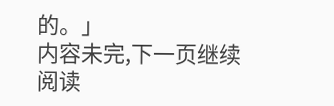的。」
内容未完,下一页继续阅读